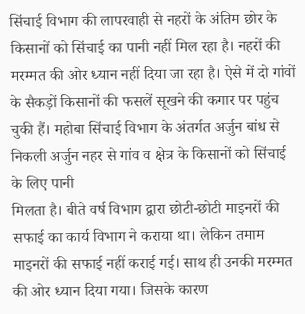सिंचाई विभाग की लापरवाही से नहरों के अंतिम छोर के किसानों को सिंचाई का पानी नहीं मिल रहा है। नहरों की मरम्मत की ओर ध्यान नहीं दिया जा रहा है। ऐसे में दो गांवों के सैकड़ों किसानों की फसलें सूखने की कगार पर पहुंच चुकी हैं। महोबा सिंचाई विभाग के अंतर्गत अर्जुन बांध से निकली अर्जुन नहर से गांव व क्षेत्र के किसानों को सिंचाई के लिए पानी
मिलता है। बीते वर्ष विभाग द्वारा छोटी-छोटी माइनरों की सफाई का कार्य विभाग ने कराया था। लेकिन तमाम माइनरों की सफाई नहीं कराई गई। साथ ही उनकी मरम्मत की ओर ध्यान दिया गया। जिसके कारण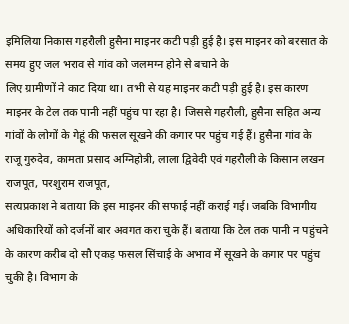इमिलिया निकास गहरौली हुसैना माइनर कटी पड़ी हुई है। इस माइनर को बरसात के समय हुए जल भराव से गांव को जलमग्न होने से बचाने के
लिए ग्रामीणों ने काट दिया था। तभी से यह माइनर कटी पड़ी हुई है। इस कारण माइनर के टेल तक पानी नहीं पहुंच पा रहा है। जिससे गहरौली, हुसैना सहित अन्य गांवों के लोगों के गेहूं की फसल सूखने की कगार पर पहुंच गई हैं। हुसैना गांव के राजू गुरुदेव, कामता प्रसाद अग्निहोत्री, लाला द्विवेदी एवं गहरौली के किसान लखन राजपूत, परशुराम राजपूत,
सत्यप्रकाश ने बताया कि इस माइनर की सफाई नहीं कराई गई। जबकि विभागीय अधिकारियों को दर्जनों बार अवगत करा चुके हैं। बताया कि टेल तक पानी न पहुंचने के कारण करीब दो सौ एकड़ फसल सिंचाई के अभाव में सूखने के कगार पर पहुंच चुकी है। विभाग के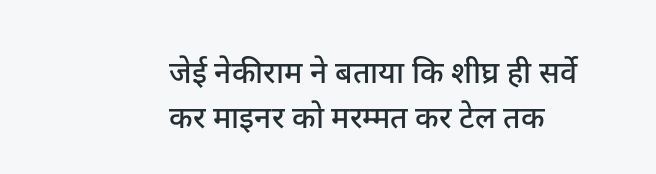जेई नेकीराम ने बताया कि शीघ्र ही सर्वे कर माइनर को मरम्मत कर टेल तक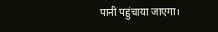पानी पहुंचाया जाएगा।